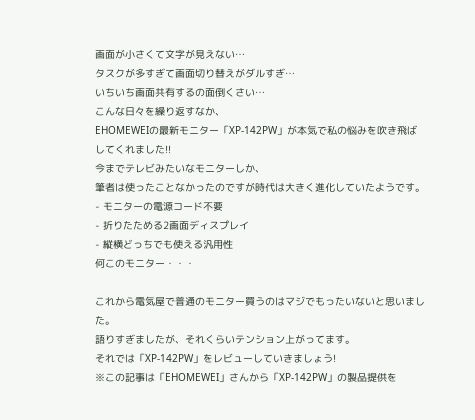画面が小さくて文字が見えない…
タスクが多すぎて画面切り替えがダルすぎ…
いちいち画面共有するの面倒くさい…
こんな日々を繰り返すなか、
EHOMEWEIの最新モニター「XP-142PW」が本気で私の悩みを吹き飛ばしてくれました!!
今までテレビみたいなモニターしか、
筆者は使ったことなかったのですが時代は大きく進化していたようです。
- モニターの電源コード不要
- 折りたためる2画面ディスプレイ
- 縦横どっちでも使える汎用性
何このモニター・・・

これから電気屋で普通のモニター買うのはマジでもったいないと思いました。
語りすぎましたが、それくらいテンション上がってます。
それでは「XP-142PW」をレビューしていきましょう!
※この記事は「EHOMEWEI」さんから「XP-142PW」の製品提供を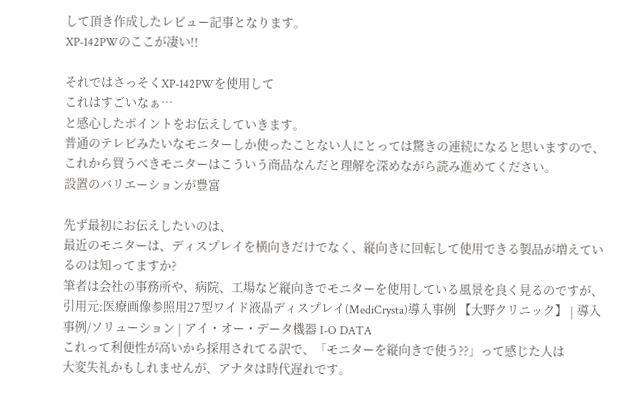して頂き作成したレビュー記事となります。
XP-142PWのここが凄い!!

それではさっそくXP-142PWを使用して
これはすごいなぁ…
と感心したポイントをお伝えしていきます。
普通のテレビみたいなモニターしか使ったことない人にとっては驚きの連続になると思いますので、これから買うべきモニターはこういう商品なんだと理解を深めながら読み進めてください。
設置のバリエーションが豊富

先ず最初にお伝えしたいのは、
最近のモニターは、ディスプレイを横向きだけでなく、縦向きに回転して使用できる製品が増えているのは知ってますか?
筆者は会社の事務所や、病院、工場など縦向きでモニターを使用している風景を良く見るのですが、
引用元:医療画像参照用27型ワイド液晶ディスプレイ(MediCrysta)導入事例 【大野クリニック】 | 導入事例/ソリューション | アイ・オー・データ機器 I-O DATA
これって利便性が高いから採用されてる訳で、「モニターを縦向きで使う??」って感じた人は
大変失礼かもしれませんが、アナタは時代遅れです。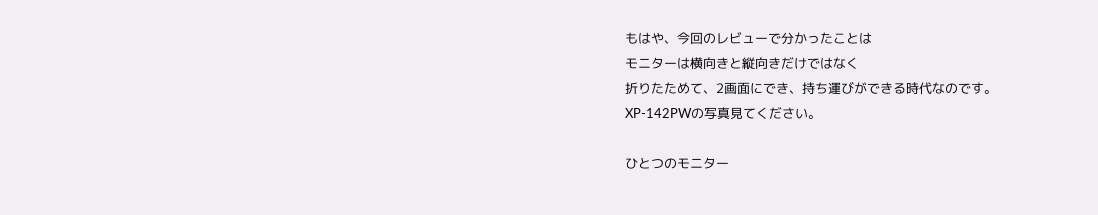もはや、今回のレビューで分かったことは
モニターは横向きと縦向きだけではなく
折りたためて、2画面にでき、持ち運びができる時代なのです。
XP-142PWの写真見てください。

ひとつのモニター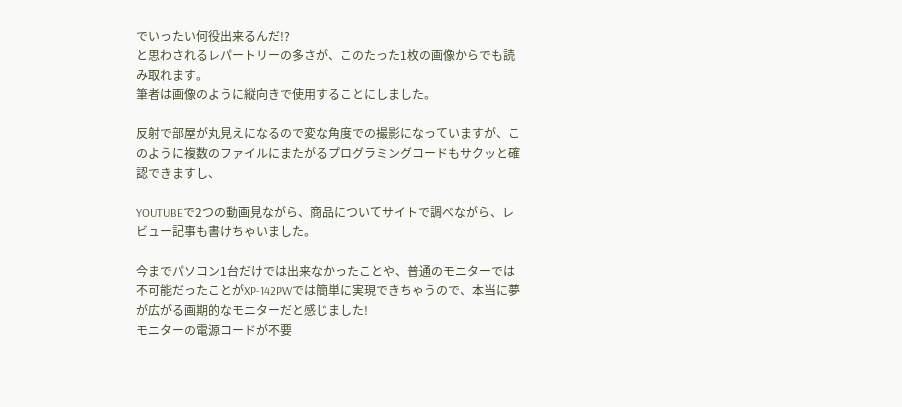でいったい何役出来るんだ!?
と思わされるレパートリーの多さが、このたった1枚の画像からでも読み取れます。
筆者は画像のように縦向きで使用することにしました。

反射で部屋が丸見えになるので変な角度での撮影になっていますが、このように複数のファイルにまたがるプログラミングコードもサクッと確認できますし、

YOUTUBEで2つの動画見ながら、商品についてサイトで調べながら、レビュー記事も書けちゃいました。

今までパソコン1台だけでは出来なかったことや、普通のモニターでは不可能だったことがXP-142PWでは簡単に実現できちゃうので、本当に夢が広がる画期的なモニターだと感じました!
モニターの電源コードが不要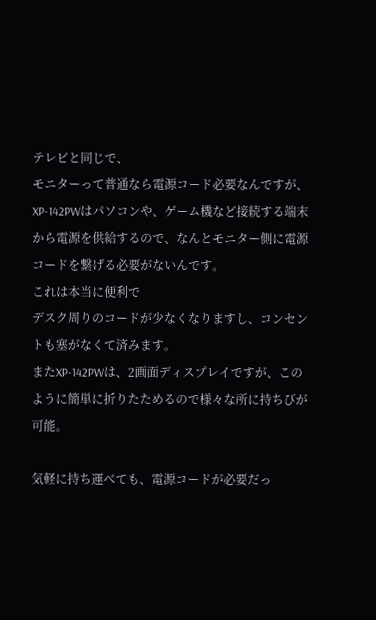テレビと同じで、
モニターって普通なら電源コード必要なんですが、XP-142PWはパソコンや、ゲーム機など接続する端末から電源を供給するので、なんとモニター側に電源コードを繋げる必要がないんです。
これは本当に便利で
デスク周りのコードが少なくなりますし、コンセントも塞がなくて済みます。
またXP-142PWは、2画面ディスプレイですが、このように簡単に折りたためるので様々な所に持ちびが可能。

気軽に持ち運べても、電源コードが必要だっ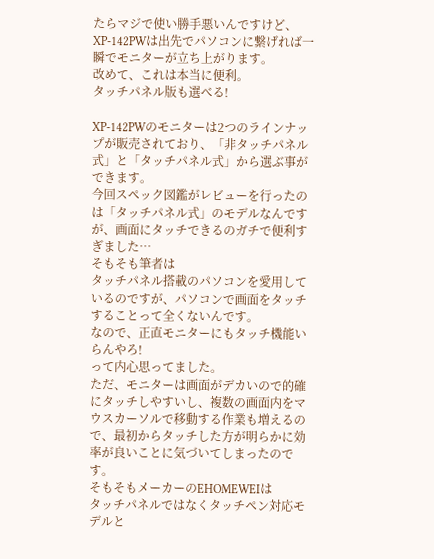たらマジで使い勝手悪いんですけど、XP-142PWは出先でパソコンに繋げれば一瞬でモニターが立ち上がります。
改めて、これは本当に便利。
タッチパネル版も選べる!

XP-142PWのモニターは2つのラインナップが販売されており、「非タッチパネル式」と「タッチパネル式」から選ぶ事ができます。
今回スペック図鑑がレビューを行ったのは「タッチパネル式」のモデルなんですが、画面にタッチできるのガチで便利すぎました…
そもそも筆者は
タッチパネル搭載のパソコンを愛用しているのですが、パソコンで画面をタッチすることって全くないんです。
なので、正直モニターにもタッチ機能いらんやろ!
って内心思ってました。
ただ、モニターは画面がデカいので的確にタッチしやすいし、複数の画面内をマウスカーソルで移動する作業も増えるので、最初からタッチした方が明らかに効率が良いことに気づいてしまったのです。
そもそもメーカーのEHOMEWEIは
タッチパネルではなくタッチペン対応モデルと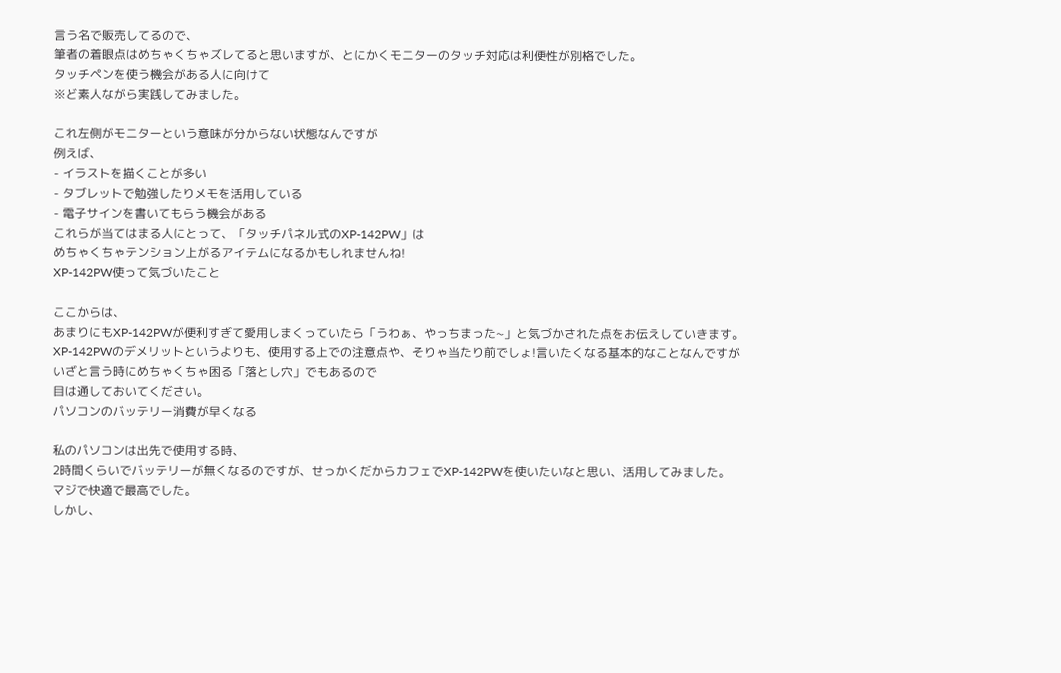言う名で販売してるので、
筆者の着眼点はめちゃくちゃズレてると思いますが、とにかくモニターのタッチ対応は利便性が別格でした。
タッチペンを使う機会がある人に向けて
※ど素人ながら実践してみました。

これ左側がモニターという意味が分からない状態なんですが
例えば、
- イラストを描くことが多い
- タブレットで勉強したりメモを活用している
- 電子サインを書いてもらう機会がある
これらが当てはまる人にとって、「タッチパネル式のXP-142PW」は
めちゃくちゃテンション上がるアイテムになるかもしれませんね!
XP-142PW使って気づいたこと

ここからは、
あまりにもXP-142PWが便利すぎて愛用しまくっていたら「うわぁ、やっちまった~」と気づかされた点をお伝えしていきます。
XP-142PWのデメリットというよりも、使用する上での注意点や、そりゃ当たり前でしょ!言いたくなる基本的なことなんですが
いざと言う時にめちゃくちゃ困る「落とし穴」でもあるので
目は通しておいてください。
パソコンのバッテリー消費が早くなる

私のパソコンは出先で使用する時、
2時間くらいでバッテリーが無くなるのですが、せっかくだからカフェでXP-142PWを使いたいなと思い、活用してみました。
マジで快適で最高でした。
しかし、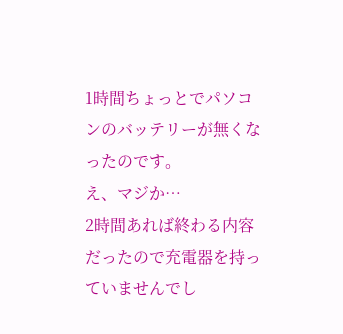1時間ちょっとでパソコンのバッテリーが無くなったのです。
え、マジか…
2時間あれば終わる内容だったので充電器を持っていませんでし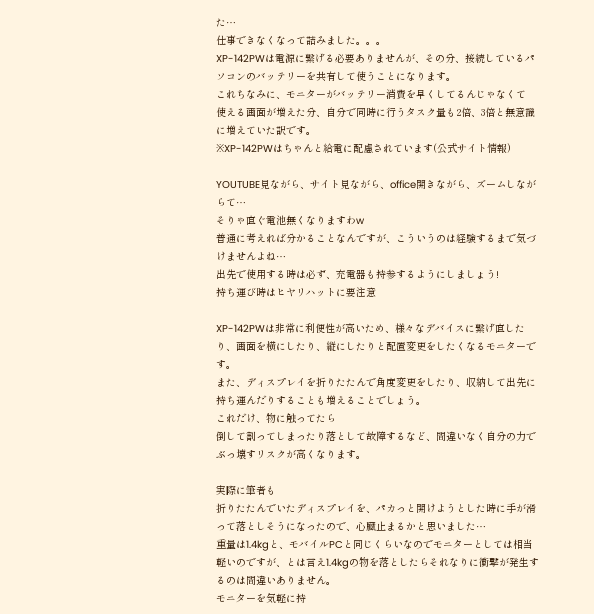た…
仕事できなくなって詰みました。。。
XP-142PWは電源に繋げる必要ありませんが、その分、接続しているパソコンのバッテリーを共有して使うことになります。
これちなみに、モニターがバッテリー消費を早くしてるんじゃなくて
使える画面が増えた分、自分で同時に行うタスク量も2倍、3倍と無意識に増えていた訳です。
※XP-142PWはちゃんと給電に配慮されています(公式サイト情報)

YOUTUBE見ながら、サイト見ながら、office開きながら、ズームしながらて…
そりゃ直ぐ電池無くなりますわw
普通に考えれば分かることなんですが、こういうのは経験するまで気づけませんよね…
出先で使用する時は必ず、充電器も持参するようにしましょう!
持ち運び時はヒヤリハットに要注意

XP-142PWは非常に利便性が高いため、様々なデバイスに繋げ直したり、画面を横にしたり、縦にしたりと配置変更をしたくなるモニターです。
また、ディスプレイを折りたたんで角度変更をしたり、収納して出先に持ち運んだりすることも増えることでしょう。
これだけ、物に触ってたら
倒して割ってしまったり落として故障するなど、間違いなく自分の力でぶっ壊すリスクが高くなります。

実際に筆者も
折りたたんでいたディスプレイを、パカっと開けようとした時に手が滑って落としそうになったので、心臓止まるかと思いました…
重量は1.4kgと、モバイルPCと同じくらいなのでモニターとしては相当軽いのですが、とは言え1.4kgの物を落としたらそれなりに衝撃が発生するのは間違いありません。
モニターを気軽に持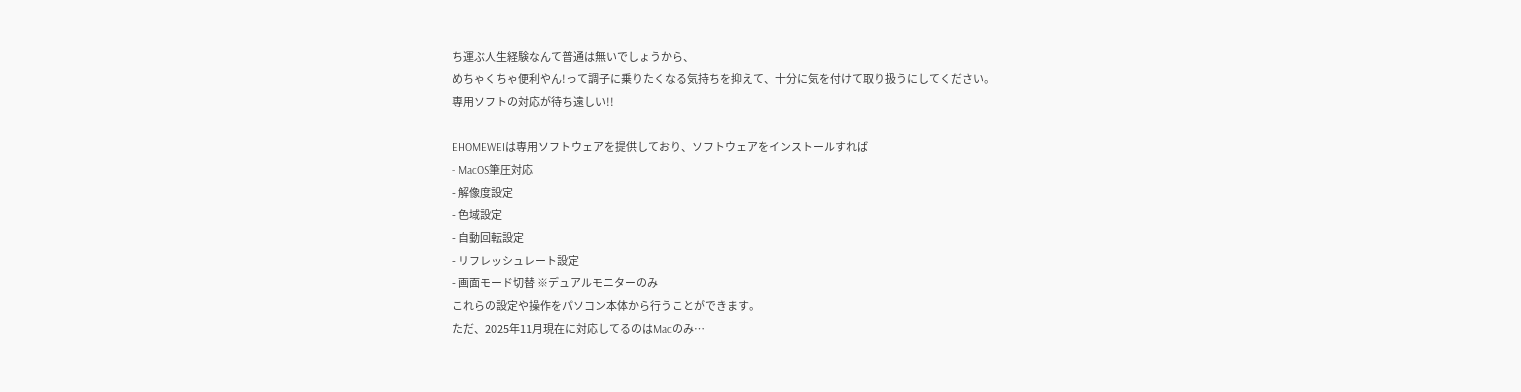ち運ぶ人生経験なんて普通は無いでしょうから、
めちゃくちゃ便利やん!って調子に乗りたくなる気持ちを抑えて、十分に気を付けて取り扱うにしてください。
専用ソフトの対応が待ち遠しい!!

EHOMEWEIは専用ソフトウェアを提供しており、ソフトウェアをインストールすれば
- MacOS筆圧対応
- 解像度設定
- 色域設定
- 自動回転設定
- リフレッシュレート設定
- 画面モード切替 ※デュアルモニターのみ
これらの設定や操作をパソコン本体から行うことができます。
ただ、2025年11月現在に対応してるのはMacのみ…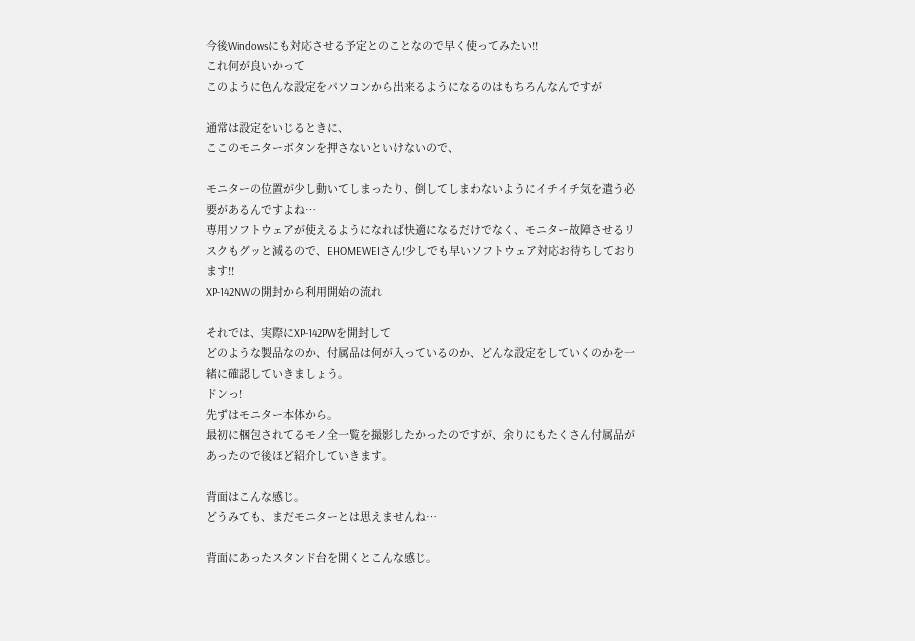今後Windowsにも対応させる予定とのことなので早く使ってみたい!!
これ何が良いかって
このように色んな設定をパソコンから出来るようになるのはもちろんなんですが

通常は設定をいじるときに、
ここのモニターボタンを押さないといけないので、

モニターの位置が少し動いてしまったり、倒してしまわないようにイチイチ気を遣う必要があるんですよね…
専用ソフトウェアが使えるようになれば快適になるだけでなく、モニター故障させるリスクもグッと減るので、EHOMEWEIさん!少しでも早いソフトウェア対応お待ちしております!!
XP-142NWの開封から利用開始の流れ

それでは、実際にXP-142PWを開封して
どのような製品なのか、付属品は何が入っているのか、どんな設定をしていくのかを一緒に確認していきましょう。
ドンっ!
先ずはモニター本体から。
最初に梱包されてるモノ全一覧を撮影したかったのですが、余りにもたくさん付属品があったので後ほど紹介していきます。

背面はこんな感じ。
どうみても、まだモニターとは思えませんね…

背面にあったスタンド台を開くとこんな感じ。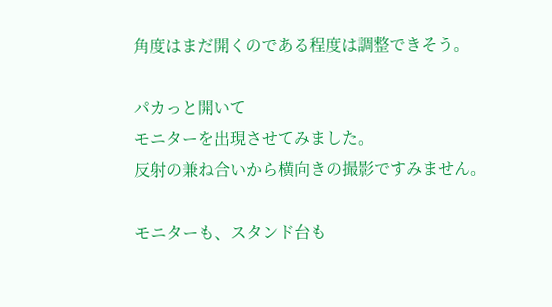角度はまだ開くのである程度は調整できそう。

パカっと開いて
モニターを出現させてみました。
反射の兼ね合いから横向きの撮影ですみません。

モニターも、スタンド台も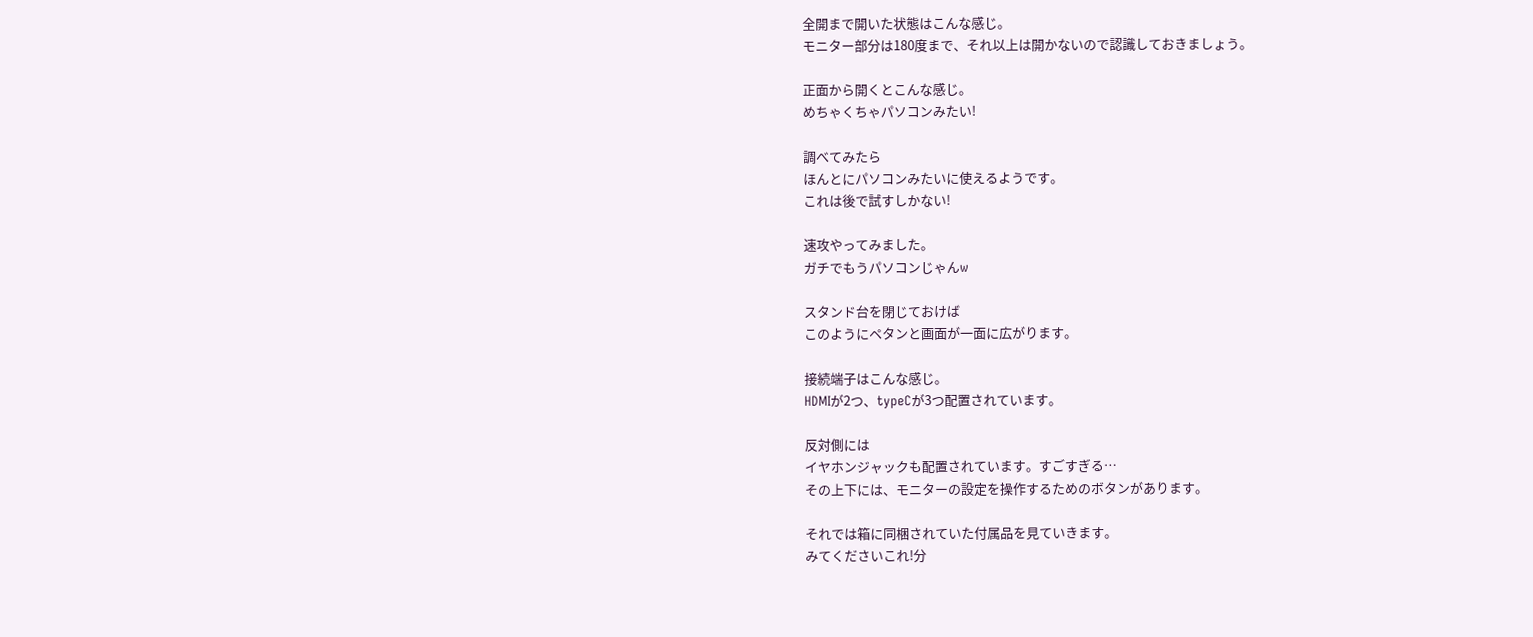全開まで開いた状態はこんな感じ。
モニター部分は180度まで、それ以上は開かないので認識しておきましょう。

正面から開くとこんな感じ。
めちゃくちゃパソコンみたい!

調べてみたら
ほんとにパソコンみたいに使えるようです。
これは後で試すしかない!

速攻やってみました。
ガチでもうパソコンじゃんw

スタンド台を閉じておけば
このようにペタンと画面が一面に広がります。

接続端子はこんな感じ。
HDMIが2つ、typeCが3つ配置されています。

反対側には
イヤホンジャックも配置されています。すごすぎる…
その上下には、モニターの設定を操作するためのボタンがあります。

それでは箱に同梱されていた付属品を見ていきます。
みてくださいこれ!分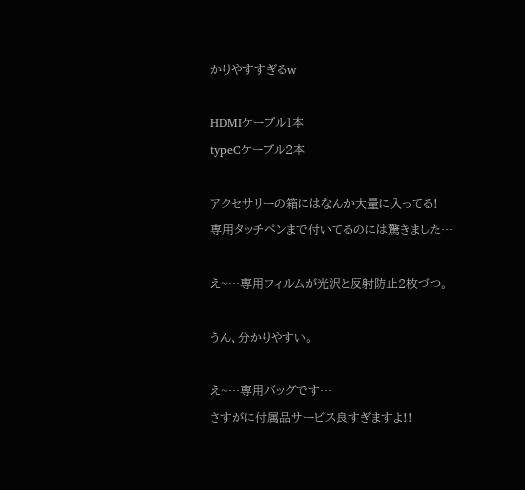かりやすすぎるw

HDMIケーブル1本
typeCケーブル2本

アクセサリーの箱にはなんか大量に入ってる!
専用タッチペンまで付いてるのには驚きました…

え~…専用フィルムが光沢と反射防止2枚づつ。

うん、分かりやすい。

え~…専用バッグです…
さすがに付属品サービス良すぎますよ!!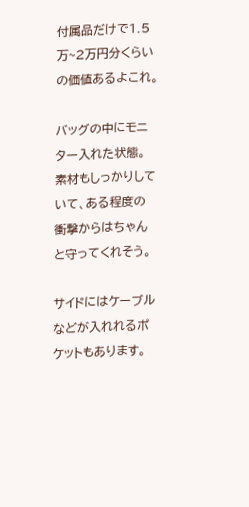付属品だけで1.5万~2万円分くらいの価値あるよこれ。

バッグの中にモニター入れた状態。
素材もしっかりしていて、ある程度の衝撃からはちゃんと守ってくれそう。

サイドにはケーブルなどが入れれるポケットもあります。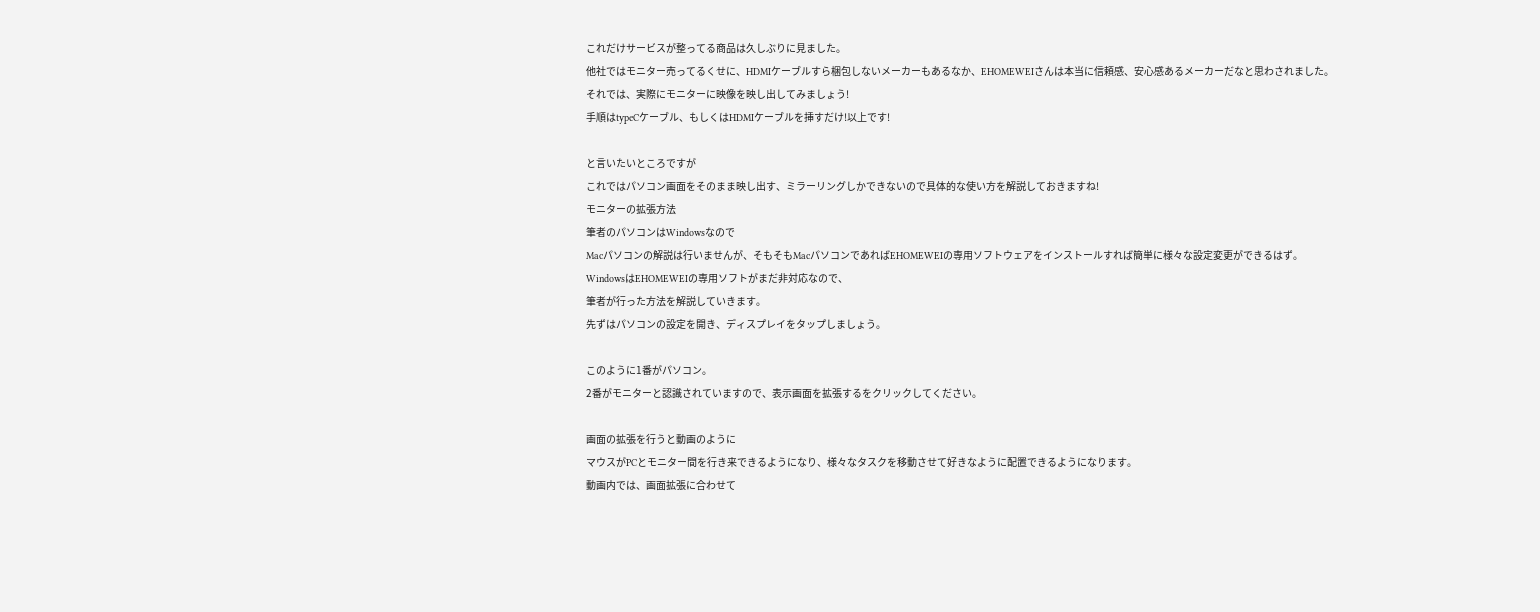これだけサービスが整ってる商品は久しぶりに見ました。
他社ではモニター売ってるくせに、HDMIケーブルすら梱包しないメーカーもあるなか、EHOMEWEIさんは本当に信頼感、安心感あるメーカーだなと思わされました。
それでは、実際にモニターに映像を映し出してみましょう!
手順はtypeCケーブル、もしくはHDMIケーブルを挿すだけ!以上です!

と言いたいところですが
これではパソコン画面をそのまま映し出す、ミラーリングしかできないので具体的な使い方を解説しておきますね!
モニターの拡張方法
筆者のパソコンはWindowsなので
Macパソコンの解説は行いませんが、そもそもMacパソコンであればEHOMEWEIの専用ソフトウェアをインストールすれば簡単に様々な設定変更ができるはず。
WindowsはEHOMEWEIの専用ソフトがまだ非対応なので、
筆者が行った方法を解説していきます。
先ずはパソコンの設定を開き、ディスプレイをタップしましょう。

このように1番がパソコン。
2番がモニターと認識されていますので、表示画面を拡張するをクリックしてください。

画面の拡張を行うと動画のように
マウスがPCとモニター間を行き来できるようになり、様々なタスクを移動させて好きなように配置できるようになります。
動画内では、画面拡張に合わせて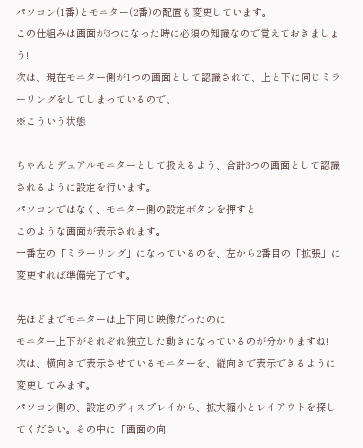パソコン(1番)とモニター(2番)の配置も変更しています。
この仕組みは画面が3つになった時に必須の知識なので覚えておきましょう!
次は、現在モニター側が1つの画面として認識されて、上と下に同じミラーリングをしてしまっているので、
※こういう状態

ちゃんとデュアルモニターとして扱えるよう、合計3つの画面として認識されるように設定を行います。
パソコンではなく、モニター側の設定ボタンを押すと
このような画面が表示されます。
一番左の「ミラーリング」になっているのを、左から2番目の「拡張」に変更すれば準備完了です。

先ほどまでモニターは上下同じ映像だったのに
モニター上下がそれぞれ独立した動きになっているのが分かりますね!
次は、横向きで表示させているモニターを、縦向きで表示できるように変更してみます。
パソコン側の、設定のディスプレイから、拡大縮小とレイアウトを探してください。その中に「画面の向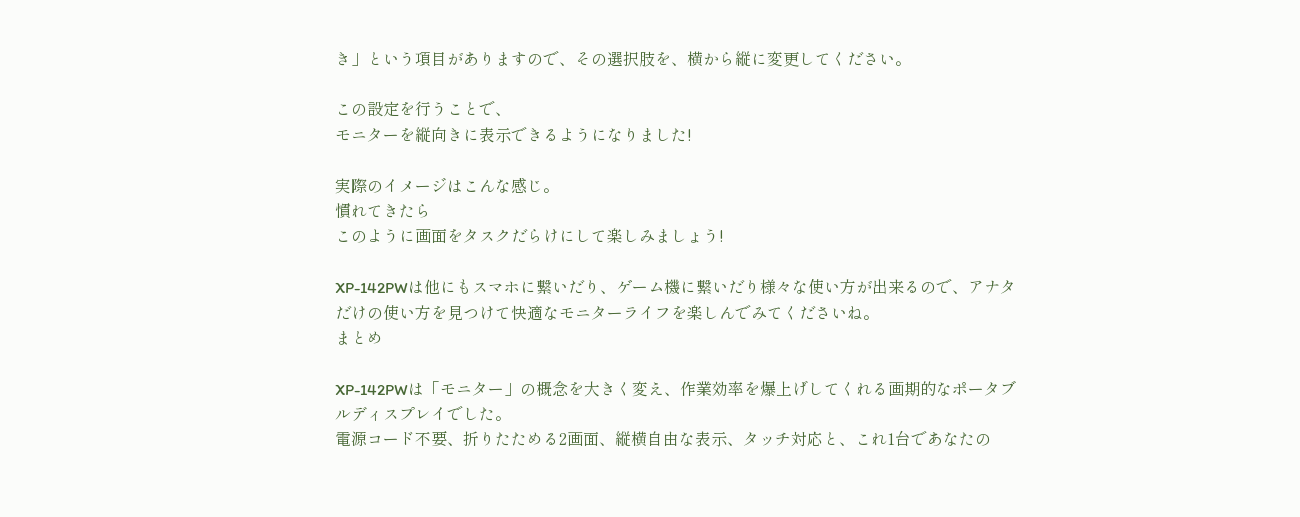き」という項目がありますので、その選択肢を、横から縦に変更してください。

この設定を行うことで、
モニターを縦向きに表示できるようになりました!

実際のイメージはこんな感じ。
慣れてきたら
このように画面をタスクだらけにして楽しみましょう!

XP-142PWは他にもスマホに繋いだり、ゲーム機に繋いだり様々な使い方が出来るので、アナタだけの使い方を見つけて快適なモニターライフを楽しんでみてくださいね。
まとめ

XP-142PWは「モニター」の概念を大きく変え、作業効率を爆上げしてくれる画期的なポータブルディスプレイでした。
電源コード不要、折りたためる2画面、縦横自由な表示、タッチ対応と、これ1台であなたの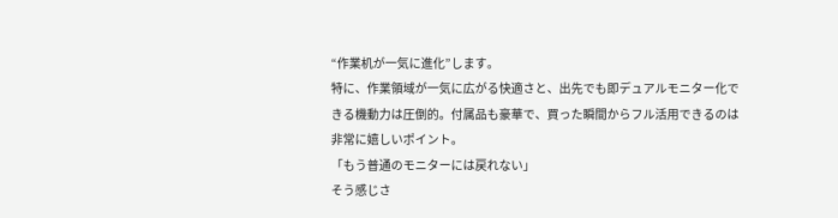“作業机が一気に進化”します。
特に、作業領域が一気に広がる快適さと、出先でも即デュアルモニター化できる機動力は圧倒的。付属品も豪華で、買った瞬間からフル活用できるのは非常に嬉しいポイント。
「もう普通のモニターには戻れない」
そう感じさ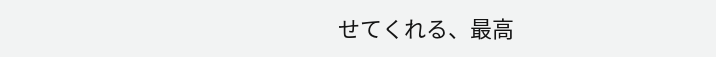せてくれる、最高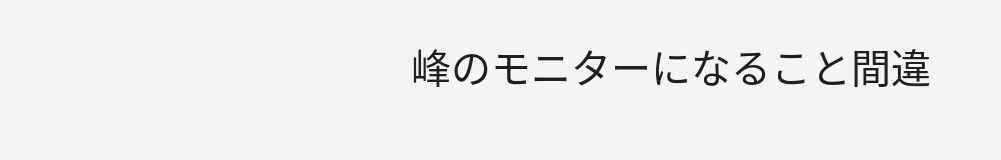峰のモニターになること間違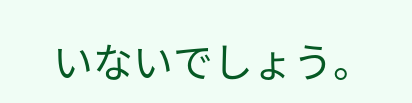いないでしょう。